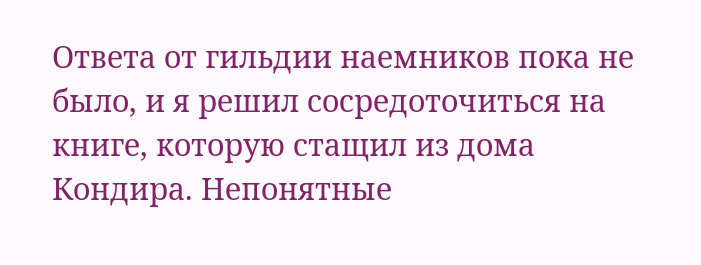Ответа от гильдии наемников пока не было, и я решил сосредоточиться на книге, которую стащил из дома Кондира. Непонятные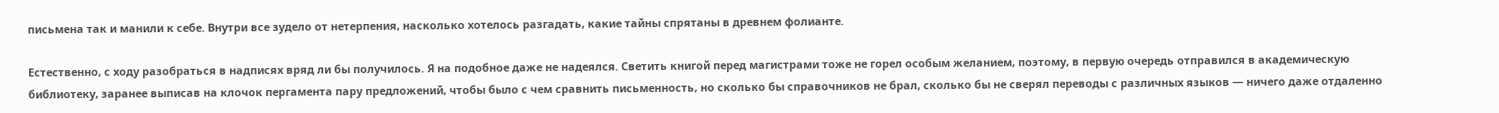письмена так и манили к себе. Внутри все зудело от нетерпения, насколько хотелось разгадать, какие тайны спрятаны в древнем фолианте.

Естественно, с ходу разобраться в надписях вряд ли бы получилось. Я на подобное даже не надеялся. Светить книгой перед магистрами тоже не горел особым желанием, поэтому, в первую очередь отправился в академическую библиотеку, заранее выписав на клочок пергамента пару предложений, чтобы было с чем сравнить письменность, но сколько бы справочников не брал, сколько бы не сверял переводы с различных языков — ничего даже отдаленно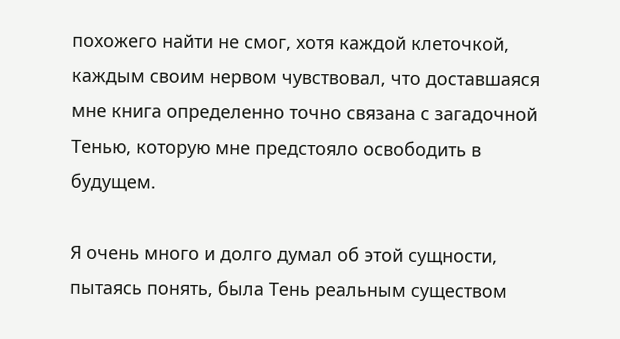похожего найти не смог, хотя каждой клеточкой, каждым своим нервом чувствовал, что доставшаяся мне книга определенно точно связана с загадочной Тенью, которую мне предстояло освободить в будущем.

Я очень много и долго думал об этой сущности, пытаясь понять, была Тень реальным существом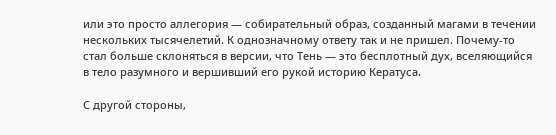или это просто аллегория — собирательный образ, созданный магами в течении нескольких тысячелетий. К однозначному ответу так и не пришел. Почему-то стал больше склоняться в версии, что Тень — это бесплотный дух, вселяющийся в тело разумного и вершивший его рукой историю Кератуса.

С другой стороны,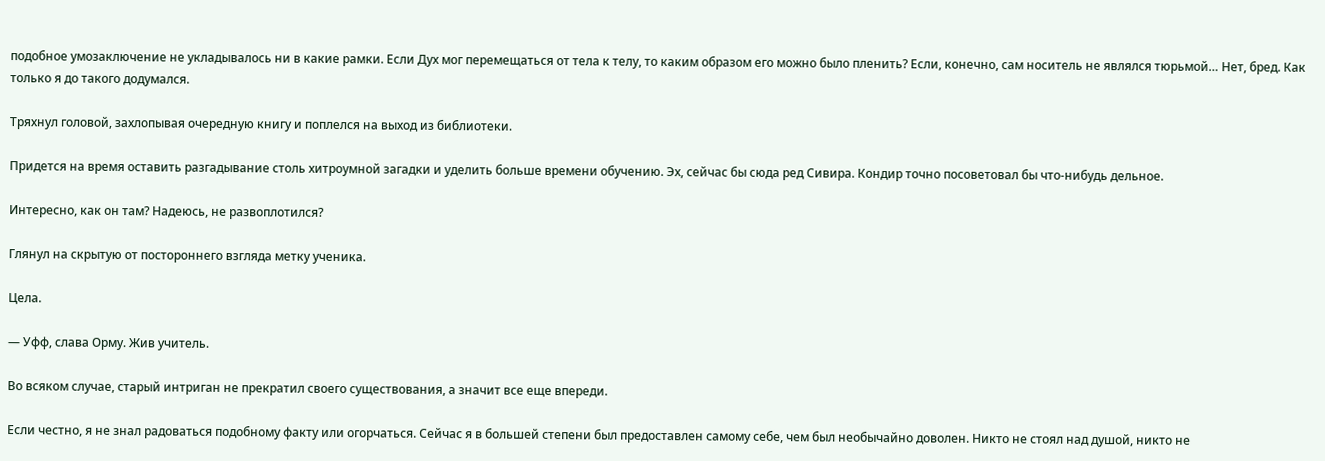подобное умозаключение не укладывалось ни в какие рамки. Если Дух мог перемещаться от тела к телу, то каким образом его можно было пленить? Если, конечно, сам носитель не являлся тюрьмой… Нет, бред. Как только я до такого додумался.

Тряхнул головой, захлопывая очередную книгу и поплелся на выход из библиотеки.

Придется на время оставить разгадывание столь хитроумной загадки и уделить больше времени обучению. Эх, сейчас бы сюда ред Сивира. Кондир точно посоветовал бы что-нибудь дельное.

Интересно, как он там? Надеюсь, не развоплотился?

Глянул на скрытую от постороннего взгляда метку ученика.

Цела.

— Уфф, слава Орму. Жив учитель.

Во всяком случае, старый интриган не прекратил своего существования, а значит все еще впереди.

Если честно, я не знал радоваться подобному факту или огорчаться. Сейчас я в большей степени был предоставлен самому себе, чем был необычайно доволен. Никто не стоял над душой, никто не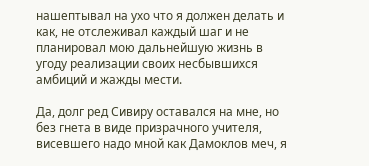нашептывал на ухо что я должен делать и как, не отслеживал каждый шаг и не планировал мою дальнейшую жизнь в угоду реализации своих несбывшихся амбиций и жажды мести.

Да, долг ред Сивиру оставался на мне, но без гнета в виде призрачного учителя, висевшего надо мной как Дамоклов меч, я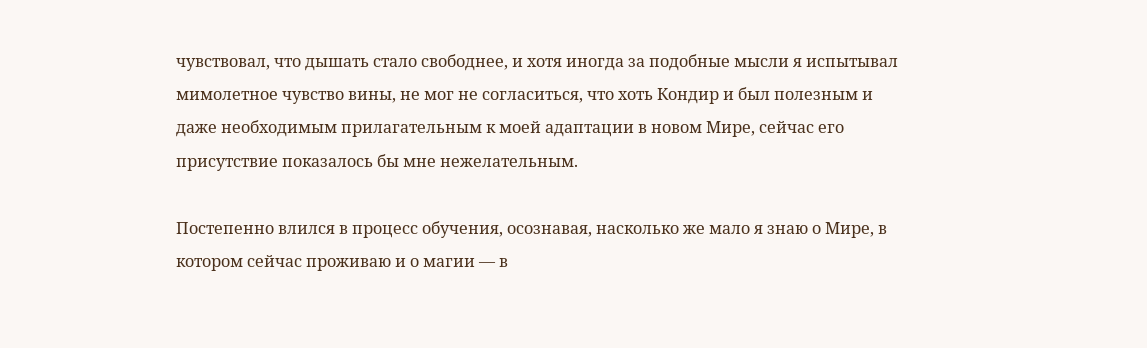чувствовал, что дышать стало свободнее, и хотя иногда за подобные мысли я испытывал мимолетное чувство вины, не мог не согласиться, что хоть Кондир и был полезным и даже необходимым прилагательным к моей адаптации в новом Мире, сейчас его присутствие показалось бы мне нежелательным.

Постепенно влился в процесс обучения, осознавая, насколько же мало я знаю о Мире, в котором сейчас проживаю и о магии — в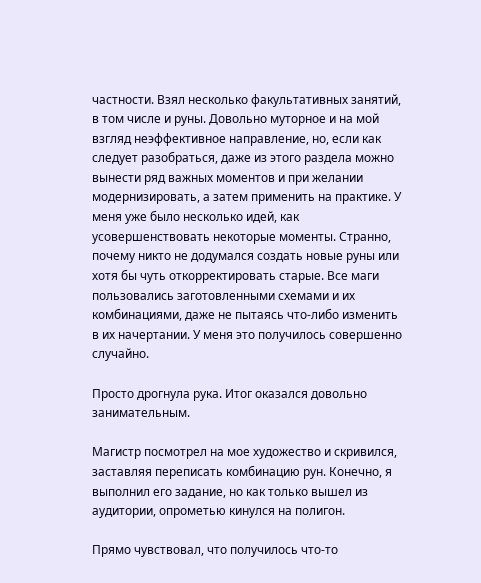частности. Взял несколько факультативных занятий, в том числе и руны. Довольно муторное и на мой взгляд неэффективное направление, но, если как следует разобраться, даже из этого раздела можно вынести ряд важных моментов и при желании модернизировать, а затем применить на практике. У меня уже было несколько идей, как усовершенствовать некоторые моменты. Странно, почему никто не додумался создать новые руны или хотя бы чуть откорректировать старые. Все маги пользовались заготовленными схемами и их комбинациями, даже не пытаясь что-либо изменить в их начертании. У меня это получилось совершенно случайно.

Просто дрогнула рука. Итог оказался довольно занимательным.

Магистр посмотрел на мое художество и скривился, заставляя переписать комбинацию рун. Конечно, я выполнил его задание, но как только вышел из аудитории, опрометью кинулся на полигон.

Прямо чувствовал, что получилось что-то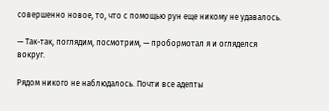совершенно новое, то, что с помощью рун еще никому не удавалось.

— Так-так, поглядим, посмотрим, — пробормотал я и огляделся вокруг.

Рядом никого не наблюдалось. Почти все адепты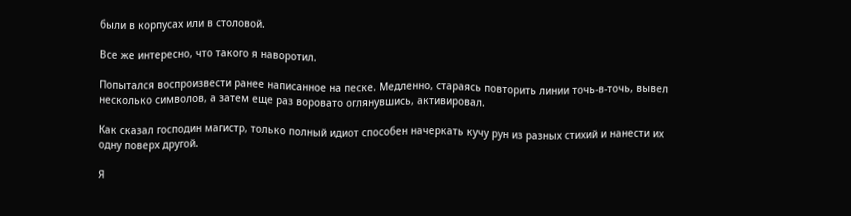были в корпусах или в столовой.

Все же интересно, что такого я наворотил.

Попытался воспроизвести ранее написанное на песке. Медленно, стараясь повторить линии точь-в-точь, вывел несколько символов, а затем еще раз воровато оглянувшись, активировал.

Как сказал господин магистр, только полный идиот способен начеркать кучу рун из разных стихий и нанести их одну поверх другой.

Я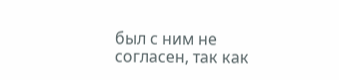был с ним не согласен, так как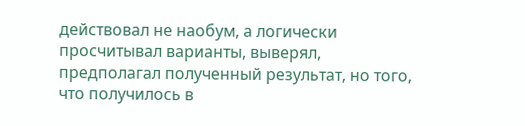действовал не наобум, а логически просчитывал варианты, выверял, предполагал полученный результат, но того, что получилось в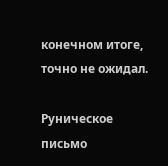конечном итоге, точно не ожидал.

Руническое письмо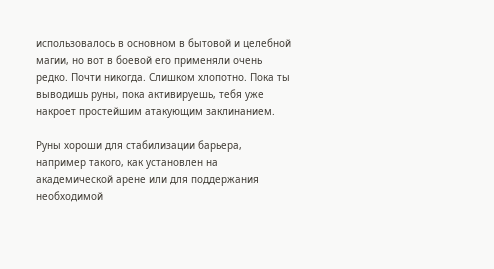использовалось в основном в бытовой и целебной магии, но вот в боевой его применяли очень редко. Почти никогда. Слишком хлопотно. Пока ты выводишь руны, пока активируешь, тебя уже накроет простейшим атакующим заклинанием.

Руны хороши для стабилизации барьера, например такого, как установлен на академической арене или для поддержания необходимой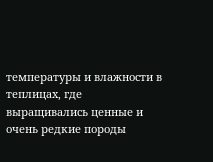температуры и влажности в теплицах, где выращивались ценные и очень редкие породы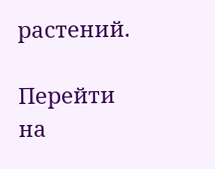растений.

Перейти на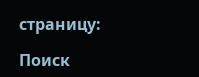страницу:

Поиск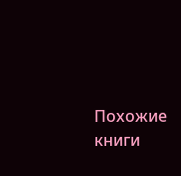Похожие книги